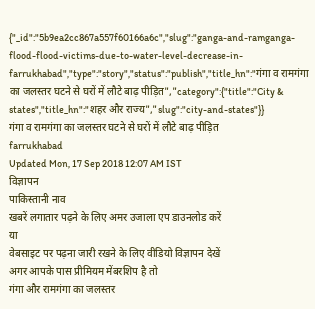{"_id":"5b9ea2cc867a557f60166a6c","slug":"ganga-and-ramganga-flood-flood-victims-due-to-water-level-decrease-in-farrukhabad","type":"story","status":"publish","title_hn":"गंगा व रामगंगा का जलस्तर घटने से घरों में लौटे बाढ़ पीड़ित","category":{"title":"City & states","title_hn":"शहर और राज्य","slug":"city-and-states"}}
गंगा व रामगंगा का जलस्तर घटने से घरों में लौटे बाढ़ पीड़ित
farrukhabad
Updated Mon, 17 Sep 2018 12:07 AM IST
विज्ञापन
पाकिस्तानी नाव
खबरें लगातार पढ़ने के लिए अमर उजाला एप डाउनलोड करें
या
वेबसाइट पर पढ़ना जारी रखने के लिए वीडियो विज्ञापन देखें
अगर आपके पास प्रीमियम मेंबरशिप है तो
गंगा और रामगंगा का जलस्तर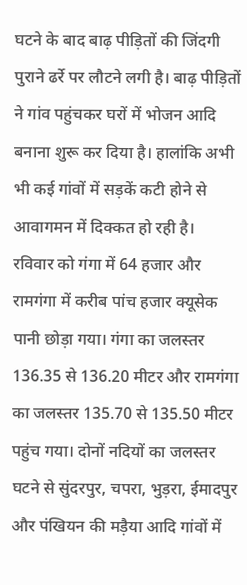घटने के बाद बाढ़ पीड़ितों की जिंदगी पुराने ढर्रे पर लौटने लगी है। बाढ़ पीड़ितों ने गांव पहुंचकर घरों में भोजन आदि बनाना शुरू कर दिया है। हालांकि अभी भी कई गांवों में सड़कें कटी होने से आवागमन में दिक्कत हो रही है।
रविवार को गंगा में 64 हजार और रामगंगा में करीब पांच हजार क्यूसेक पानी छोड़ा गया। गंगा का जलस्तर 136.35 से 136.20 मीटर और रामगंगा का जलस्तर 135.70 से 135.50 मीटर पहुंच गया। दोनों नदियों का जलस्तर घटने से सुंदरपुर, चपरा, भुड़रा, ईमादपुर और पंखियन की मड़ैया आदि गांवों में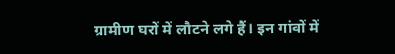ग्रामीण घरों में लौटने लगे हैं। इन गांवों में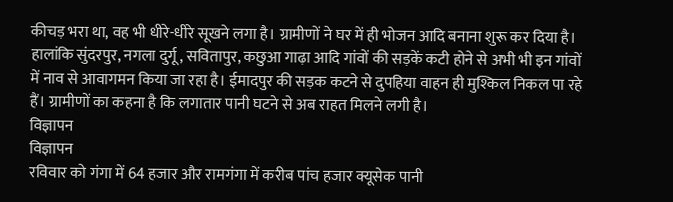कीचड़ भरा था, वह भी धीरे-धीरे सूखने लगा है। ग्रामीणों ने घर में ही भोजन आदि बनाना शुरू कर दिया है।
हालांकि सुंदरपुर, नगला दुर्गू, सवितापुर, कछुआ गाढ़ा आदि गांवों की सड़कें कटी होने से अभी भी इन गांवों में नाव से आवागमन किया जा रहा है। ईमादपुर की सड़क कटने से दुपहिया वाहन ही मुश्किल निकल पा रहे हैं। ग्रामीणों का कहना है कि लगातार पानी घटने से अब राहत मिलने लगी है।
विज्ञापन
विज्ञापन
रविवार को गंगा में 64 हजार और रामगंगा में करीब पांच हजार क्यूसेक पानी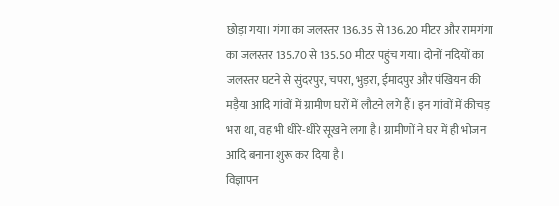छोड़ा गया। गंगा का जलस्तर 136.35 से 136.20 मीटर और रामगंगा का जलस्तर 135.70 से 135.50 मीटर पहुंच गया। दोनों नदियों का जलस्तर घटने से सुंदरपुर, चपरा, भुड़रा, ईमादपुर और पंखियन की मड़ैया आदि गांवों में ग्रामीण घरों में लौटने लगे हैं। इन गांवों में कीचड़ भरा था, वह भी धीरे-धीरे सूखने लगा है। ग्रामीणों ने घर में ही भोजन आदि बनाना शुरू कर दिया है।
विज्ञापन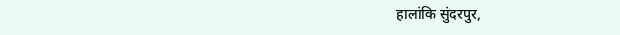हालांकि सुंदरपुर,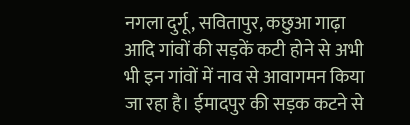नगला दुर्गू, सवितापुर, कछुआ गाढ़ा आदि गांवों की सड़कें कटी होने से अभी भी इन गांवों में नाव से आवागमन किया जा रहा है। ईमादपुर की सड़क कटने से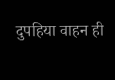दुपहिया वाहन ही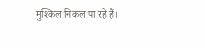मुश्किल निकल पा रहे हैं।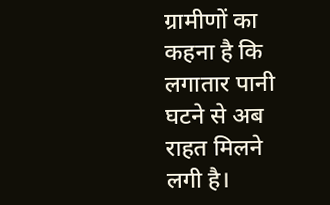ग्रामीणों का कहना है कि लगातार पानी घटने से अब राहत मिलने लगी है।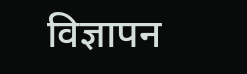विज्ञापन